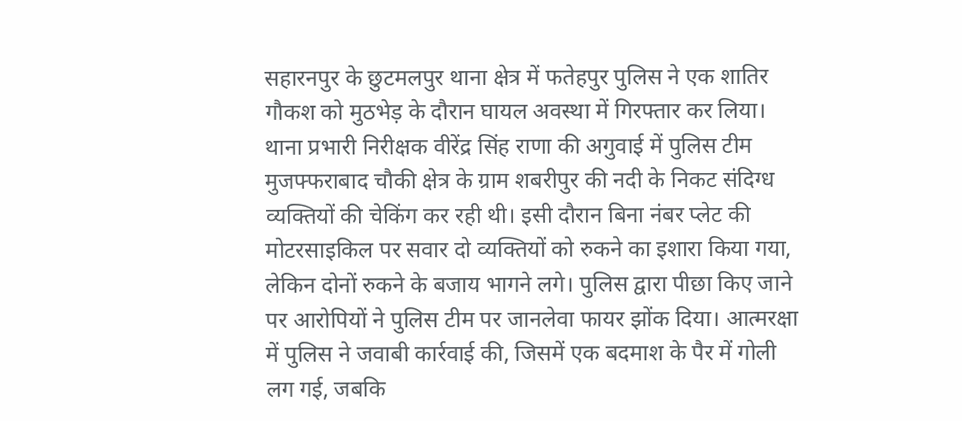सहारनपुर के छुटमलपुर थाना क्षेत्र में फतेहपुर पुलिस ने एक शातिर गौकश को मुठभेड़ के दौरान घायल अवस्था में गिरफ्तार कर लिया। थाना प्रभारी निरीक्षक वीरेंद्र सिंह राणा की अगुवाई में पुलिस टीम मुजफ्फराबाद चौकी क्षेत्र के ग्राम शबरीपुर की नदी के निकट संदिग्ध व्यक्तियों की चेकिंग कर रही थी। इसी दौरान बिना नंबर प्लेट की मोटरसाइकिल पर सवार दो व्यक्तियों को रुकने का इशारा किया गया, लेकिन दोनों रुकने के बजाय भागने लगे। पुलिस द्वारा पीछा किए जाने पर आरोपियों ने पुलिस टीम पर जानलेवा फायर झोंक दिया। आत्मरक्षा में पुलिस ने जवाबी कार्रवाई की, जिसमें एक बदमाश के पैर में गोली लग गई, जबकि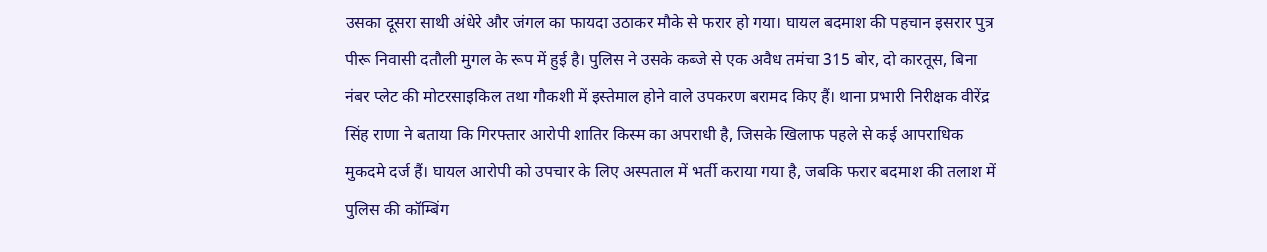उसका दूसरा साथी अंधेरे और जंगल का फायदा उठाकर मौके से फरार हो गया। घायल बदमाश की पहचान इसरार पुत्र पीरू निवासी दतौली मुगल के रूप में हुई है। पुलिस ने उसके कब्जे से एक अवैध तमंचा 315 बोर, दो कारतूस, बिना नंबर प्लेट की मोटरसाइकिल तथा गौकशी में इस्तेमाल होने वाले उपकरण बरामद किए हैं। थाना प्रभारी निरीक्षक वीरेंद्र सिंह राणा ने बताया कि गिरफ्तार आरोपी शातिर किस्म का अपराधी है, जिसके खिलाफ पहले से कई आपराधिक मुकदमे दर्ज हैं। घायल आरोपी को उपचार के लिए अस्पताल में भर्ती कराया गया है, जबकि फरार बदमाश की तलाश में पुलिस की कॉम्बिंग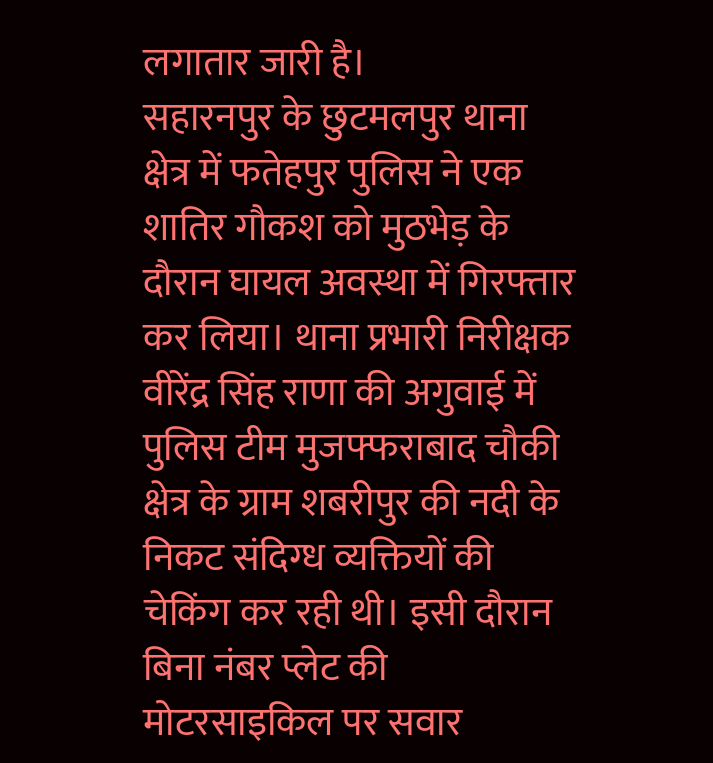लगातार जारी है।
सहारनपुर के छुटमलपुर थाना क्षेत्र में फतेहपुर पुलिस ने एक शातिर गौकश को मुठभेड़ के दौरान घायल अवस्था में गिरफ्तार कर लिया। थाना प्रभारी निरीक्षक वीरेंद्र सिंह राणा की अगुवाई में पुलिस टीम मुजफ्फराबाद चौकी क्षेत्र के ग्राम शबरीपुर की नदी के निकट संदिग्ध व्यक्तियों की चेकिंग कर रही थी। इसी दौरान बिना नंबर प्लेट की मोटरसाइकिल पर सवार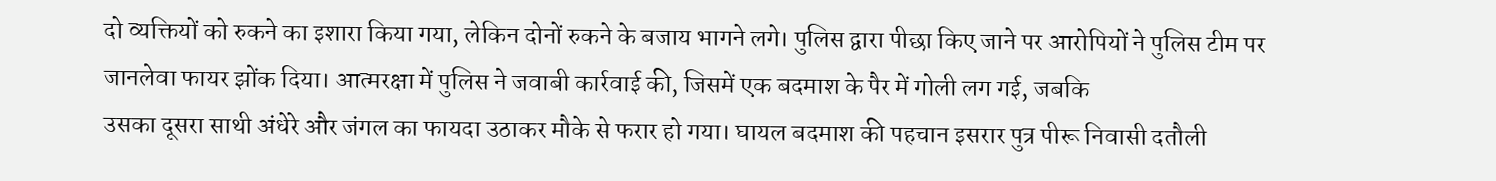दो व्यक्तियों को रुकने का इशारा किया गया, लेकिन दोनों रुकने के बजाय भागने लगे। पुलिस द्वारा पीछा किए जाने पर आरोपियों ने पुलिस टीम पर जानलेवा फायर झोंक दिया। आत्मरक्षा में पुलिस ने जवाबी कार्रवाई की, जिसमें एक बदमाश के पैर में गोली लग गई, जबकि
उसका दूसरा साथी अंधेरे और जंगल का फायदा उठाकर मौके से फरार हो गया। घायल बदमाश की पहचान इसरार पुत्र पीरू निवासी दतौली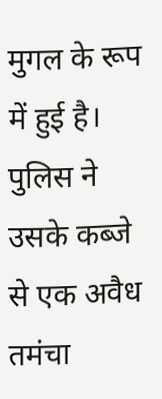मुगल के रूप में हुई है। पुलिस ने उसके कब्जे से एक अवैध तमंचा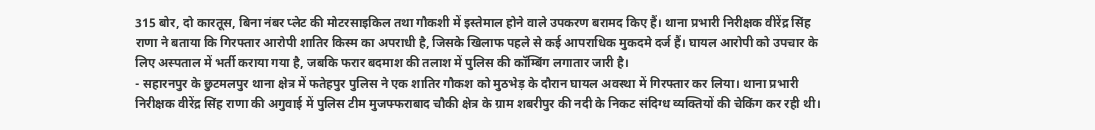315 बोर, दो कारतूस, बिना नंबर प्लेट की मोटरसाइकिल तथा गौकशी में इस्तेमाल होने वाले उपकरण बरामद किए हैं। थाना प्रभारी निरीक्षक वीरेंद्र सिंह राणा ने बताया कि गिरफ्तार आरोपी शातिर किस्म का अपराधी है, जिसके खिलाफ पहले से कई आपराधिक मुकदमे दर्ज हैं। घायल आरोपी को उपचार के लिए अस्पताल में भर्ती कराया गया है, जबकि फरार बदमाश की तलाश में पुलिस की कॉम्बिंग लगातार जारी है।
- सहारनपुर के छुटमलपुर थाना क्षेत्र में फतेहपुर पुलिस ने एक शातिर गौकश को मुठभेड़ के दौरान घायल अवस्था में गिरफ्तार कर लिया। थाना प्रभारी निरीक्षक वीरेंद्र सिंह राणा की अगुवाई में पुलिस टीम मुजफ्फराबाद चौकी क्षेत्र के ग्राम शबरीपुर की नदी के निकट संदिग्ध व्यक्तियों की चेकिंग कर रही थी।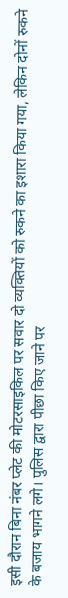इसी दौरान बिना नंबर प्लेट की मोटरसाइकिल पर सवार दो व्यक्तियों को रुकने का इशारा किया गया, लेकिन दोनों रुकने के बजाय भागने लगे। पुलिस द्वारा पीछा किए जाने पर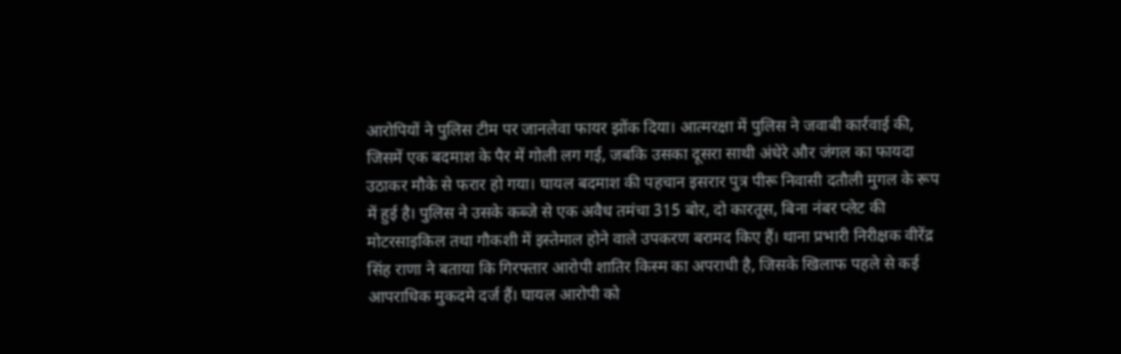आरोपियों ने पुलिस टीम पर जानलेवा फायर झोंक दिया। आत्मरक्षा में पुलिस ने जवाबी कार्रवाई की, जिसमें एक बदमाश के पैर में गोली लग गई, जबकि उसका दूसरा साथी अंधेरे और जंगल का फायदा उठाकर मौके से फरार हो गया। घायल बदमाश की पहचान इसरार पुत्र पीरू निवासी दतौली मुगल के रूप में हुई है। पुलिस ने उसके कब्जे से एक अवैध तमंचा 315 बोर, दो कारतूस, बिना नंबर प्लेट की मोटरसाइकिल तथा गौकशी में इस्तेमाल होने वाले उपकरण बरामद किए हैं। थाना प्रभारी निरीक्षक वीरेंद्र सिंह राणा ने बताया कि गिरफ्तार आरोपी शातिर किस्म का अपराधी है, जिसके खिलाफ पहले से कई आपराधिक मुकदमे दर्ज हैं। घायल आरोपी को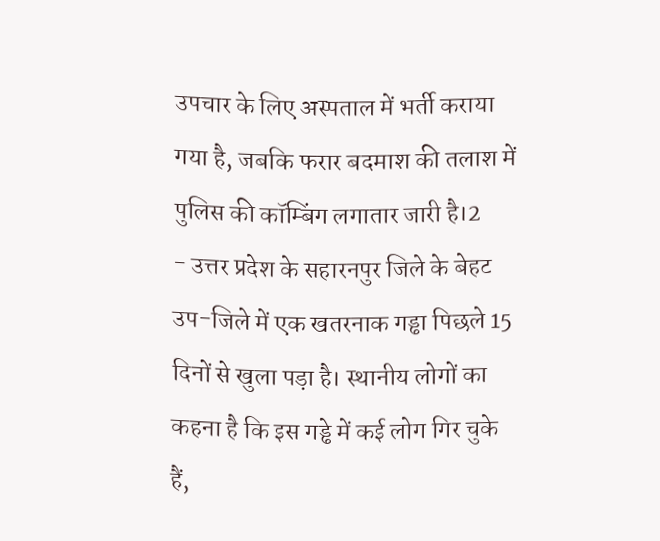उपचार के लिए अस्पताल में भर्ती कराया गया है, जबकि फरार बदमाश की तलाश में पुलिस की कॉम्बिंग लगातार जारी है।2
- उत्तर प्रदेश के सहारनपुर जिले के बेहट उप-जिले में एक खतरनाक गड्ढा पिछले 15 दिनों से खुला पड़ा है। स्थानीय लोगों का कहना है कि इस गड्ढे में कई लोग गिर चुके हैं,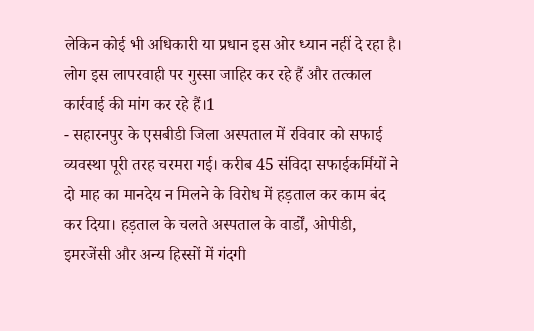लेकिन कोई भी अधिकारी या प्रधान इस ओर ध्यान नहीं दे रहा है। लोग इस लापरवाही पर गुस्सा जाहिर कर रहे हैं और तत्काल कार्रवाई की मांग कर रहे हैं।1
- सहारनपुर के एसबीडी जिला अस्पताल में रविवार को सफाई व्यवस्था पूरी तरह चरमरा गई। करीब 45 संविदा सफाईकर्मियों ने दो माह का मानदेय न मिलने के विरोध में हड़ताल कर काम बंद कर दिया। हड़ताल के चलते अस्पताल के वार्डों, ओपीडी, इमरजेंसी और अन्य हिस्सों में गंदगी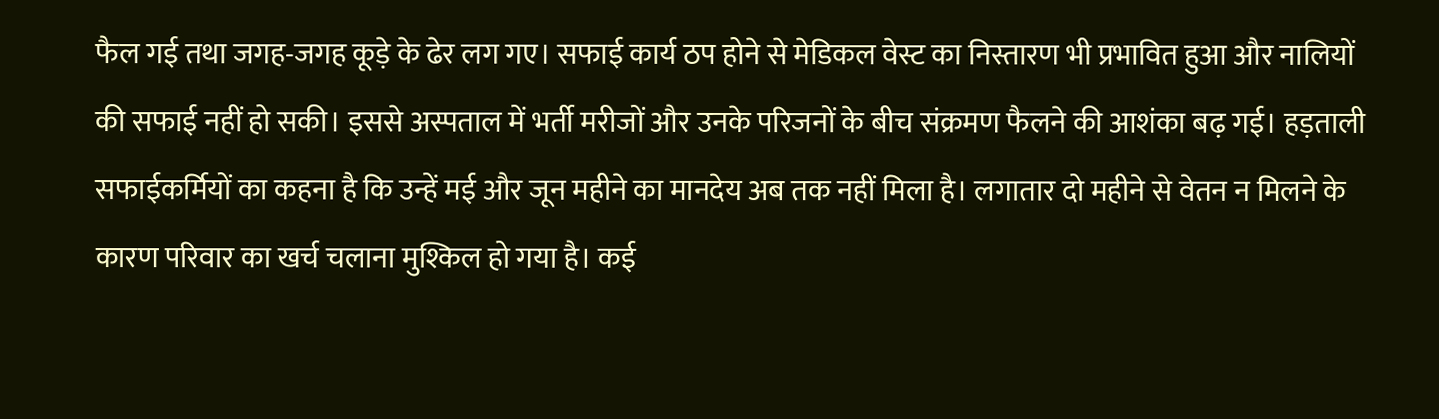फैल गई तथा जगह-जगह कूड़े के ढेर लग गए। सफाई कार्य ठप होने से मेडिकल वेस्ट का निस्तारण भी प्रभावित हुआ और नालियों की सफाई नहीं हो सकी। इससे अस्पताल में भर्ती मरीजों और उनके परिजनों के बीच संक्रमण फैलने की आशंका बढ़ गई। हड़ताली सफाईकर्मियों का कहना है कि उन्हें मई और जून महीने का मानदेय अब तक नहीं मिला है। लगातार दो महीने से वेतन न मिलने के कारण परिवार का खर्च चलाना मुश्किल हो गया है। कई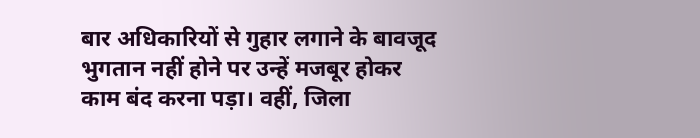बार अधिकारियों से गुहार लगाने के बावजूद भुगतान नहीं होने पर उन्हें मजबूर होकर काम बंद करना पड़ा। वहीं, जिला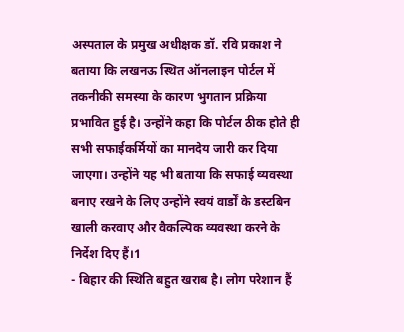अस्पताल के प्रमुख अधीक्षक डॉ. रवि प्रकाश ने बताया कि लखनऊ स्थित ऑनलाइन पोर्टल में तकनीकी समस्या के कारण भुगतान प्रक्रिया प्रभावित हुई है। उन्होंने कहा कि पोर्टल ठीक होते ही सभी सफाईकर्मियों का मानदेय जारी कर दिया जाएगा। उन्होंने यह भी बताया कि सफाई व्यवस्था बनाए रखने के लिए उन्होंने स्वयं वार्डों के डस्टबिन खाली करवाए और वैकल्पिक व्यवस्था करने के निर्देश दिए हैं।1
- बिहार की स्थिति बहुत खराब है। लोग परेशान हैं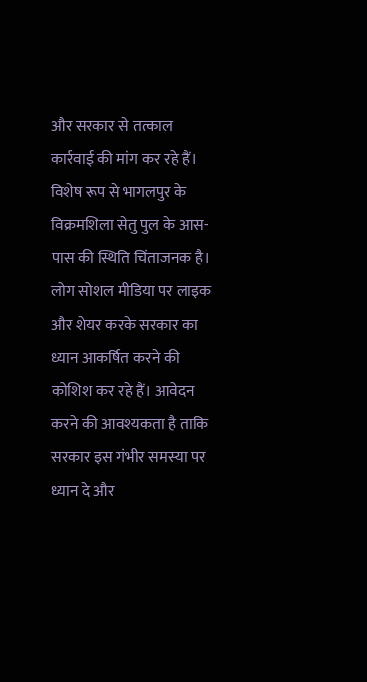और सरकार से तत्काल कार्रवाई की मांग कर रहे हैं। विशेष रूप से भागलपुर के विक्रमशिला सेतु पुल के आस-पास की स्थिति चिंताजनक है। लोग सोशल मीडिया पर लाइक और शेयर करके सरकार का ध्यान आकर्षित करने की कोशिश कर रहे हैं। आवेदन करने की आवश्यकता है ताकि सरकार इस गंभीर समस्या पर ध्यान दे और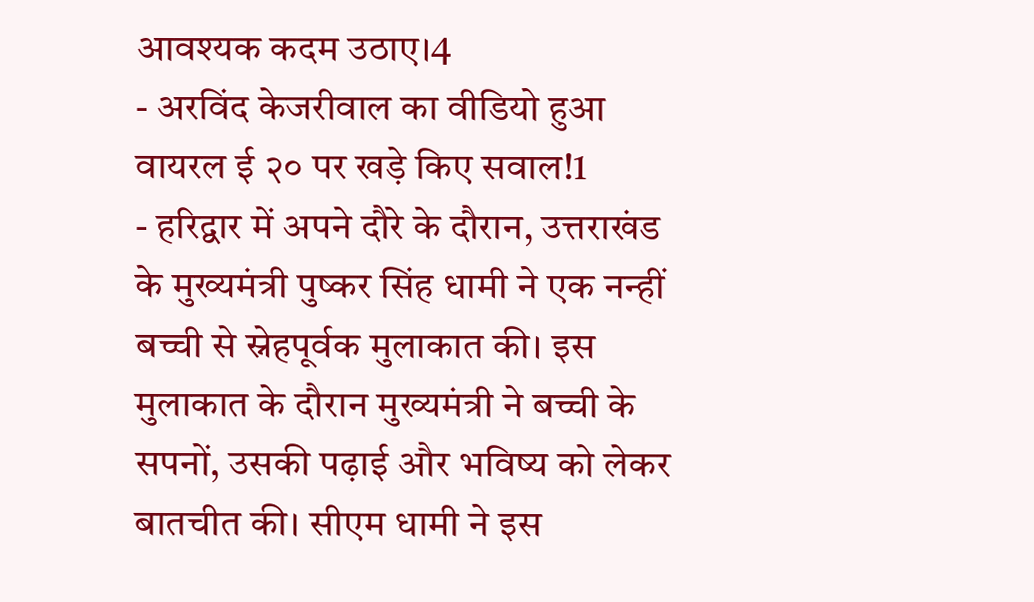आवश्यक कदम उठाए।4
- अरविंद केजरीवाल का वीडियो हुआ वायरल ई २० पर खड़े किए सवाल!1
- हरिद्वार में अपने दौरे के दौरान, उत्तराखंड के मुख्यमंत्री पुष्कर सिंह धामी ने एक नन्हीं बच्ची से स्नेहपूर्वक मुलाकात की। इस मुलाकात के दौरान मुख्यमंत्री ने बच्ची के सपनों, उसकी पढ़ाई और भविष्य को लेकर बातचीत की। सीएम धामी ने इस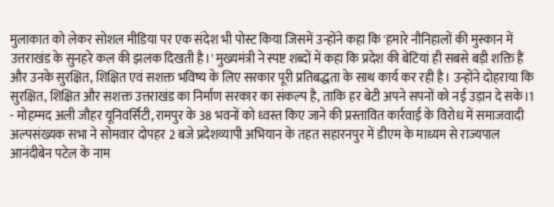मुलाकात को लेकर सोशल मीडिया पर एक संदेश भी पोस्ट किया जिसमें उन्होंने कहा कि 'हमारे नौनिहालों की मुस्कान में उत्तराखंड के सुनहरे कल की झलक दिखती है।' मुख्यमंत्री ने स्पष्ट शब्दों में कहा कि प्रदेश की बेटियां ही सबसे बड़ी शक्ति हैं और उनके सुरक्षित, शिक्षित एवं सशक्त भविष्य के लिए सरकार पूरी प्रतिबद्धता के साथ कार्य कर रही है। उन्होंने दोहराया कि सुरक्षित, शिक्षित और सशक्त उत्तराखंड का निर्माण सरकार का संकल्प है, ताकि हर बेटी अपने सपनों को नई उड़ान दे सके।1
- मोहम्मद अली जौहर यूनिवर्सिटी, रामपुर के 38 भवनों को ध्वस्त किए जाने की प्रस्तावित कार्रवाई के विरोध में समाजवादी अल्पसंख्यक सभा ने सोमवार दोपहर 2 बजे प्रदेशव्यापी अभियान के तहत सहारनपुर में डीएम के माध्यम से राज्यपाल आनंदीबेन पटेल के नाम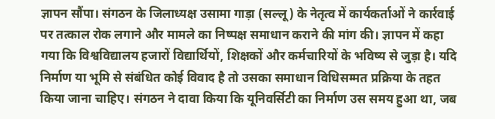ज्ञापन सौंपा। संगठन के जिलाध्यक्ष उसामा गाड़ा (सल्लू) के नेतृत्व में कार्यकर्ताओं ने कार्रवाई पर तत्काल रोक लगाने और मामले का निष्पक्ष समाधान कराने की मांग की। ज्ञापन में कहा गया कि विश्वविद्यालय हजारों विद्यार्थियों, शिक्षकों और कर्मचारियों के भविष्य से जुड़ा है। यदि निर्माण या भूमि से संबंधित कोई विवाद है तो उसका समाधान विधिसम्मत प्रक्रिया के तहत किया जाना चाहिए। संगठन ने दावा किया कि यूनिवर्सिटी का निर्माण उस समय हुआ था, जब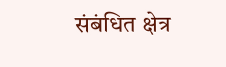संबंधित क्षेत्र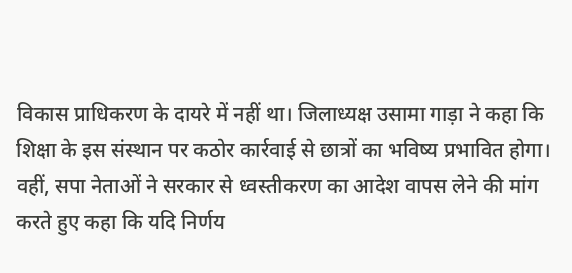विकास प्राधिकरण के दायरे में नहीं था। जिलाध्यक्ष उसामा गाड़ा ने कहा कि शिक्षा के इस संस्थान पर कठोर कार्रवाई से छात्रों का भविष्य प्रभावित होगा। वहीं, सपा नेताओं ने सरकार से ध्वस्तीकरण का आदेश वापस लेने की मांग करते हुए कहा कि यदि निर्णय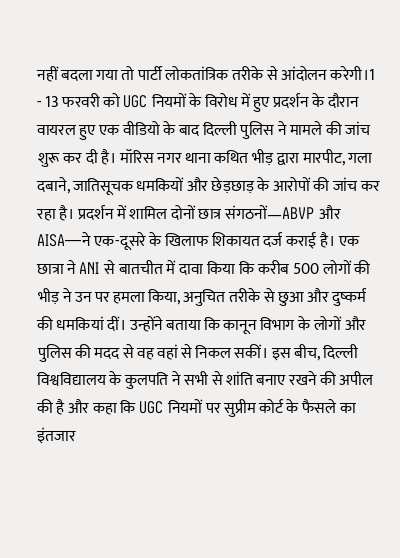नहीं बदला गया तो पार्टी लोकतांत्रिक तरीके से आंदोलन करेगी।1
- 13 फरवरी को UGC नियमों के विरोध में हुए प्रदर्शन के दौरान वायरल हुए एक वीडियो के बाद दिल्ली पुलिस ने मामले की जांच शुरू कर दी है। मॉरिस नगर थाना कथित भीड़ द्वारा मारपीट, गला दबाने, जातिसूचक धमकियों और छेड़छाड़ के आरोपों की जांच कर रहा है। प्रदर्शन में शामिल दोनों छात्र संगठनों—ABVP और AISA—ने एक-दूसरे के खिलाफ शिकायत दर्ज कराई है। एक छात्रा ने ANI से बातचीत में दावा किया कि करीब 500 लोगों की भीड़ ने उन पर हमला किया, अनुचित तरीके से छुआ और दुष्कर्म की धमकियां दीं। उन्होंने बताया कि कानून विभाग के लोगों और पुलिस की मदद से वह वहां से निकल सकीं। इस बीच, दिल्ली विश्वविद्यालय के कुलपति ने सभी से शांति बनाए रखने की अपील की है और कहा कि UGC नियमों पर सुप्रीम कोर्ट के फैसले का इंतजार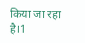किया जा रहा है।1